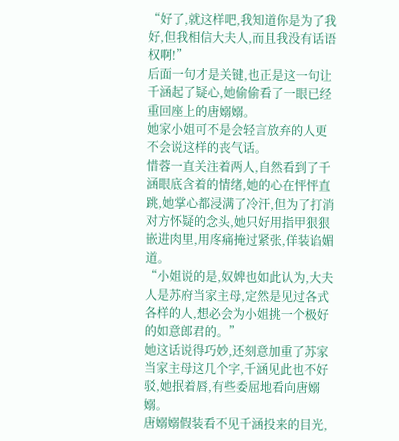“好了,就这样吧,我知道你是为了我好,但我相信大夫人,而且我没有话语权啊!”
后面一句才是关键,也正是这一句让千涵起了疑心,她偷偷看了一眼已经重回座上的唐嫋嫋。
她家小姐可不是会轻言放弃的人更不会说这样的丧气话。
惜蓉一直关注着两人,自然看到了千涵眼底含着的情绪,她的心在怦怦直跳,她掌心都浸满了冷汗,但为了打消对方怀疑的念头,她只好用指甲狠狠嵌进肉里,用庝痛掩过紧张,佯装谄媚道。
“小姐说的是,奴婢也如此认为,大夫人是苏府当家主母,定然是见过各式各样的人,想必会为小姐挑一个极好的如意郎君的。”
她这话说得巧妙,还刻意加重了苏家当家主母这几个字,千涵见此也不好驳,她抿着唇,有些委屈地看向唐嫋嫋。
唐嫋嫋假装看不见千涵投来的目光,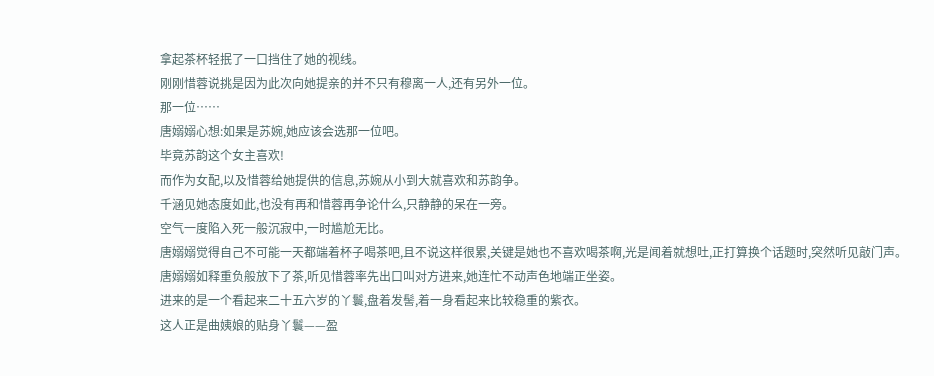拿起茶杯轻抿了一口挡住了她的视线。
刚刚惜蓉说挑是因为此次向她提亲的并不只有穆离一人,还有另外一位。
那一位……
唐嫋嫋心想:如果是苏婉,她应该会选那一位吧。
毕竟苏韵这个女主喜欢!
而作为女配,以及惜蓉给她提供的信息,苏婉从小到大就喜欢和苏韵争。
千涵见她态度如此,也没有再和惜蓉再争论什么,只静静的呆在一旁。
空气一度陷入死一般沉寂中,一时尴尬无比。
唐嫋嫋觉得自己不可能一天都端着杯子喝茶吧,且不说这样很累,关键是她也不喜欢喝茶啊,光是闻着就想吐,正打算换个话题时,突然听见敲门声。
唐嫋嫋如释重负般放下了茶,听见惜蓉率先出口叫对方进来,她连忙不动声色地端正坐姿。
进来的是一个看起来二十五六岁的丫鬟,盘着发髻,着一身看起来比较稳重的紫衣。
这人正是曲姨娘的贴身丫鬟——盈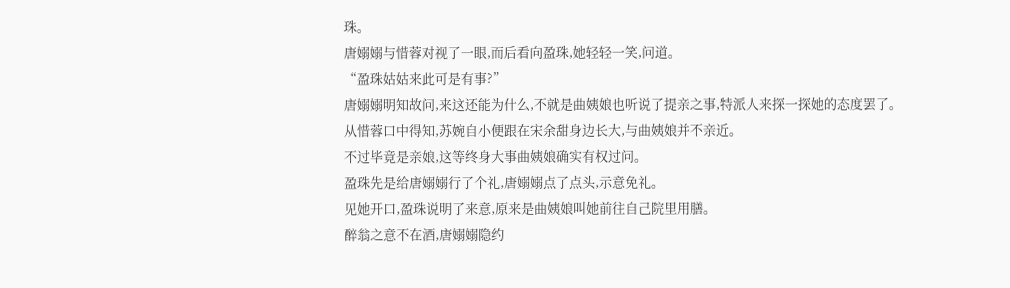珠。
唐嫋嫋与惜蓉对视了一眼,而后看向盈珠,她轻轻一笑,问道。
“盈珠姑姑来此可是有事?”
唐嫋嫋明知故问,来这还能为什么,不就是曲姨娘也听说了提亲之事,特派人来探一探她的态度罢了。
从惜蓉口中得知,苏婉自小便跟在宋余甜身边长大,与曲姨娘并不亲近。
不过毕竟是亲娘,这等终身大事曲姨娘确实有权过问。
盈珠先是给唐嫋嫋行了个礼,唐嫋嫋点了点头,示意免礼。
见她开口,盈珠说明了来意,原来是曲姨娘叫她前往自己院里用膳。
醉翁之意不在酒,唐嫋嫋隐约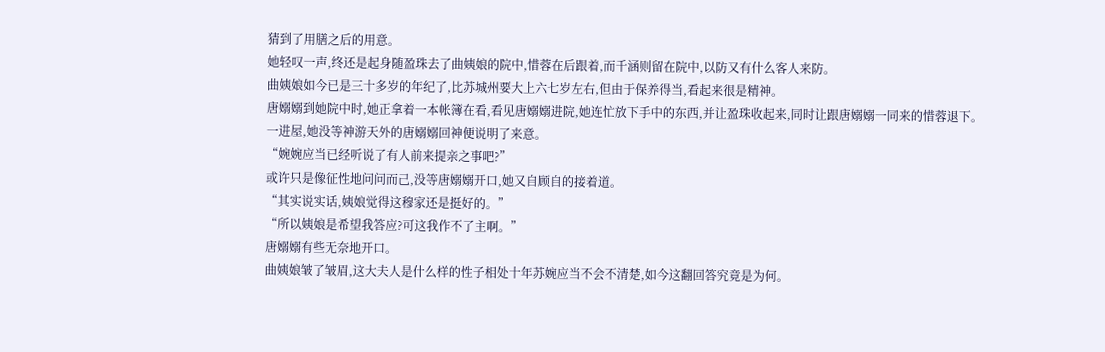猜到了用膳之后的用意。
她轻叹一声,终还是起身随盈珠去了曲姨娘的院中,惜蓉在后跟着,而千涵则留在院中,以防又有什么客人来防。
曲姨娘如今已是三十多岁的年纪了,比苏城州要大上六七岁左右,但由于保养得当,看起来很是精神。
唐嫋嫋到她院中时,她正拿着一本帐簿在看,看见唐嫋嫋进院,她连忙放下手中的东西,并让盈珠收起来,同时让跟唐嫋嫋一同来的惜蓉退下。
一进屋,她没等神游天外的唐嫋嫋回神便说明了来意。
“婉婉应当已经听说了有人前来提亲之事吧?”
或许只是像征性地问问而己,没等唐嫋嫋开口,她又自顾自的接着道。
“其实说实话,姨娘觉得这穆家还是挺好的。”
“所以姨娘是希望我答应?可这我作不了主啊。”
唐嫋嫋有些无奈地开口。
曲姨娘皱了皱眉,这大夫人是什么样的性子相处十年苏婉应当不会不清楚,如今这翻回答究竟是为何。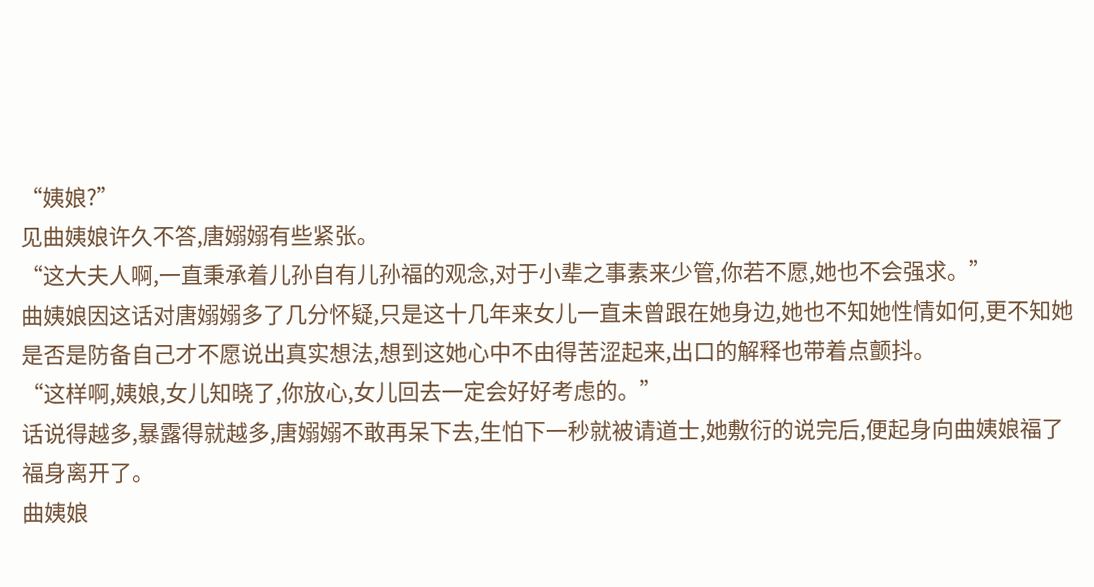“姨娘?”
见曲姨娘许久不答,唐嫋嫋有些紧张。
“这大夫人啊,一直秉承着儿孙自有儿孙福的观念,对于小辈之事素来少管,你若不愿,她也不会强求。”
曲姨娘因这话对唐嫋嫋多了几分怀疑,只是这十几年来女儿一直未曾跟在她身边,她也不知她性情如何,更不知她是否是防备自己才不愿说出真实想法,想到这她心中不由得苦涩起来,出口的解释也带着点颤抖。
“这样啊,姨娘,女儿知晓了,你放心,女儿回去一定会好好考虑的。”
话说得越多,暴露得就越多,唐嫋嫋不敢再呆下去,生怕下一秒就被请道士,她敷衍的说完后,便起身向曲姨娘福了福身离开了。
曲姨娘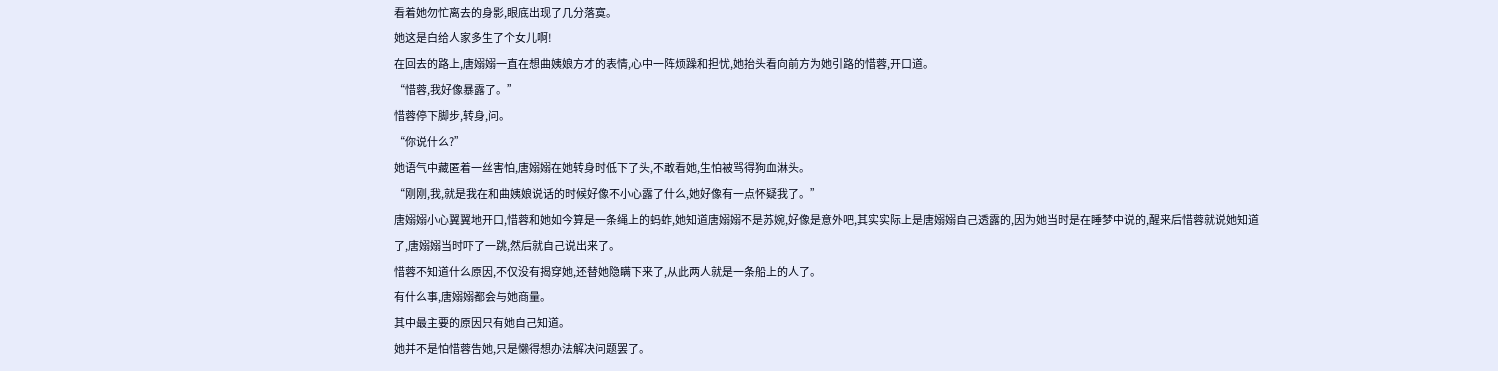看着她勿忙离去的身影,眼底出现了几分落寞。
她这是白给人家多生了个女儿啊!
在回去的路上,唐嫋嫋一直在想曲姨娘方才的表情,心中一阵烦躁和担忧,她抬头看向前方为她引路的惜蓉,开口道。
“惜蓉,我好像暴露了。”
惜蓉停下脚步,转身,问。
“你说什么?”
她语气中藏匿着一丝害怕,唐嫋嫋在她转身时低下了头,不敢看她,生怕被骂得狗血淋头。
“刚刚,我,就是我在和曲姨娘说话的时候好像不小心露了什么,她好像有一点怀疑我了。”
唐嫋嫋小心翼翼地开口,惜蓉和她如今算是一条绳上的蚂蚱,她知道唐嫋嫋不是苏婉,好像是意外吧,其实实际上是唐嫋嫋自己透露的,因为她当时是在睡梦中说的,醒来后惜蓉就说她知道了,唐嫋嫋当时吓了一跳,然后就自己说出来了。
惜蓉不知道什么原因,不仅没有揭穿她,还替她隐瞒下来了,从此两人就是一条船上的人了。
有什么事,唐嫋嫋都会与她商量。
其中最主要的原因只有她自己知道。
她并不是怕惜蓉告她,只是懒得想办法解决问题罢了。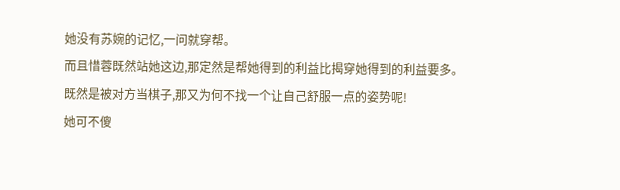她没有苏婉的记忆,一问就穿帮。
而且惜蓉既然站她这边,那定然是帮她得到的利益比揭穿她得到的利益要多。
既然是被对方当棋子,那又为何不找一个让自己舒服一点的姿势呢!
她可不傻